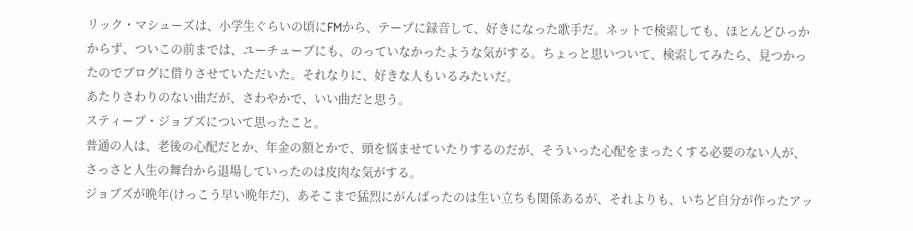リック・マシューズは、小学生ぐらいの頃にFMから、テープに録音して、好きになった歌手だ。ネットで検索しても、ほとんどひっかからず、ついこの前までは、ユーチューブにも、のっていなかったような気がする。ちょっと思いついて、検索してみたら、見つかったのでブログに借りさせていただいた。それなりに、好きな人もいるみたいだ。
あたりさわりのない曲だが、さわやかで、いい曲だと思う。
スティーブ・ジョブズについて思ったこと。
普通の人は、老後の心配だとか、年金の額とかで、頭を悩ませていたりするのだが、そういった心配をまったくする必要のない人が、さっさと人生の舞台から退場していったのは皮肉な気がする。
ジョブズが晩年(けっこう早い晩年だ)、あそこまで猛烈にがんばったのは生い立ちも関係あるが、それよりも、いちど自分が作ったアッ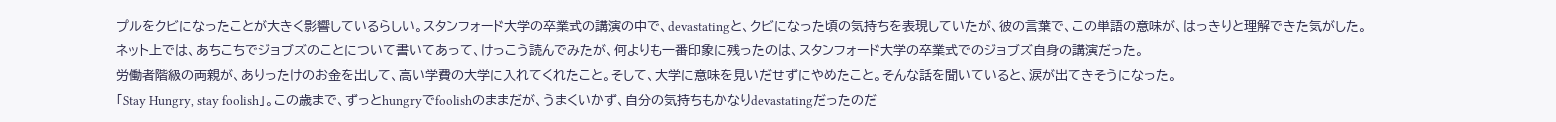プルをクビになったことが大きく影響しているらしい。スタンフォード大学の卒業式の講演の中で、devastatingと、クビになった頃の気持ちを表現していたが、彼の言葉で、この単語の意味が、はっきりと理解できた気がした。
ネット上では、あちこちでジョブズのことについて書いてあって、けっこう読んでみたが、何よりも一番印象に残ったのは、スタンフォード大学の卒業式でのジョブズ自身の講演だった。
労働者階級の両親が、ありったけのお金を出して、高い学費の大学に入れてくれたこと。そして、大学に意味を見いだせずにやめたこと。そんな話を聞いていると、涙が出てきそうになった。
「Stay Hungry, stay foolish」。この歳まで、ずっとhungryでfoolishのままだが、うまくいかず、自分の気持ちもかなりdevastatingだったのだ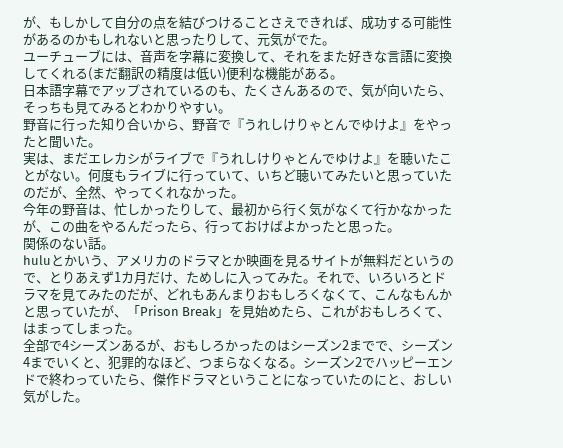が、もしかして自分の点を結びつけることさえできれば、成功する可能性があるのかもしれないと思ったりして、元気がでた。
ユーチューブには、音声を字幕に変換して、それをまた好きな言語に変換してくれる(まだ翻訳の精度は低い)便利な機能がある。
日本語字幕でアップされているのも、たくさんあるので、気が向いたら、そっちも見てみるとわかりやすい。
野音に行った知り合いから、野音で『うれしけりゃとんでゆけよ』をやったと聞いた。
実は、まだエレカシがライブで『うれしけりゃとんでゆけよ』を聴いたことがない。何度もライブに行っていて、いちど聴いてみたいと思っていたのだが、全然、やってくれなかった。
今年の野音は、忙しかったりして、最初から行く気がなくて行かなかったが、この曲をやるんだったら、行っておけばよかったと思った。
関係のない話。
huluとかいう、アメリカのドラマとか映画を見るサイトが無料だというので、とりあえず1カ月だけ、ためしに入ってみた。それで、いろいろとドラマを見てみたのだが、どれもあんまりおもしろくなくて、こんなもんかと思っていたが、「Prison Break」を見始めたら、これがおもしろくて、はまってしまった。
全部で4シーズンあるが、おもしろかったのはシーズン2までで、シーズン4までいくと、犯罪的なほど、つまらなくなる。シーズン2でハッピーエンドで終わっていたら、傑作ドラマということになっていたのにと、おしい気がした。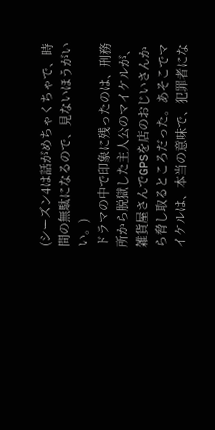(シーズン4は話がめちゃくちゃで、時間の無駄になるので、見ないほうがいい。)
ドラマの中で印象に残ったのは、刑務所から脱獄した主人公のマイケルが、雑貨屋さんでGPSを店のおじいさんから脅し取るところだった。あそこでマイケルは、本当の意味で、犯罪者にな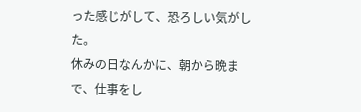った感じがして、恐ろしい気がした。
休みの日なんかに、朝から晩まで、仕事をし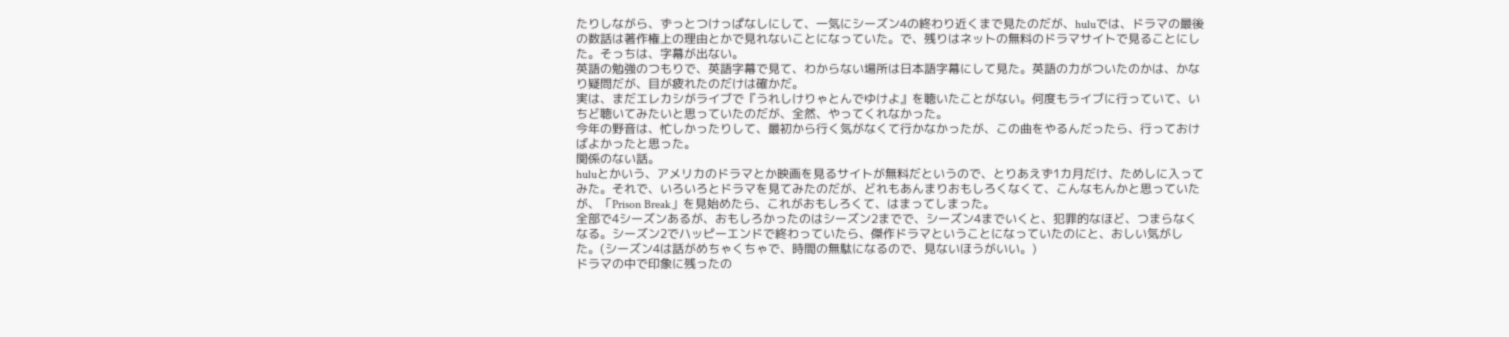たりしながら、ずっとつけっぱなしにして、一気にシーズン4の終わり近くまで見たのだが、huluでは、ドラマの最後の数話は著作権上の理由とかで見れないことになっていた。で、残りはネットの無料のドラマサイトで見ることにした。そっちは、字幕が出ない。
英語の勉強のつもりで、英語字幕で見て、わからない場所は日本語字幕にして見た。英語の力がついたのかは、かなり疑問だが、目が疲れたのだけは確かだ。
実は、まだエレカシがライブで『うれしけりゃとんでゆけよ』を聴いたことがない。何度もライブに行っていて、いちど聴いてみたいと思っていたのだが、全然、やってくれなかった。
今年の野音は、忙しかったりして、最初から行く気がなくて行かなかったが、この曲をやるんだったら、行っておけばよかったと思った。
関係のない話。
huluとかいう、アメリカのドラマとか映画を見るサイトが無料だというので、とりあえず1カ月だけ、ためしに入ってみた。それで、いろいろとドラマを見てみたのだが、どれもあんまりおもしろくなくて、こんなもんかと思っていたが、「Prison Break」を見始めたら、これがおもしろくて、はまってしまった。
全部で4シーズンあるが、おもしろかったのはシーズン2までで、シーズン4までいくと、犯罪的なほど、つまらなくなる。シーズン2でハッピーエンドで終わっていたら、傑作ドラマということになっていたのにと、おしい気がした。(シーズン4は話がめちゃくちゃで、時間の無駄になるので、見ないほうがいい。)
ドラマの中で印象に残ったの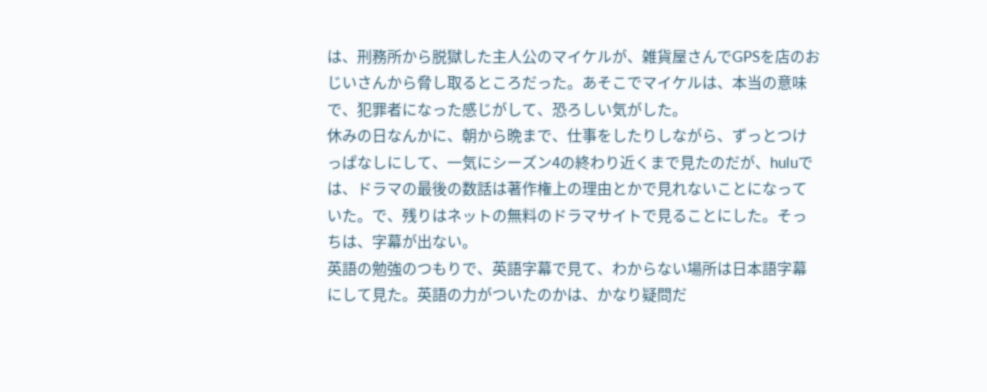は、刑務所から脱獄した主人公のマイケルが、雑貨屋さんでGPSを店のおじいさんから脅し取るところだった。あそこでマイケルは、本当の意味で、犯罪者になった感じがして、恐ろしい気がした。
休みの日なんかに、朝から晩まで、仕事をしたりしながら、ずっとつけっぱなしにして、一気にシーズン4の終わり近くまで見たのだが、huluでは、ドラマの最後の数話は著作権上の理由とかで見れないことになっていた。で、残りはネットの無料のドラマサイトで見ることにした。そっちは、字幕が出ない。
英語の勉強のつもりで、英語字幕で見て、わからない場所は日本語字幕にして見た。英語の力がついたのかは、かなり疑問だ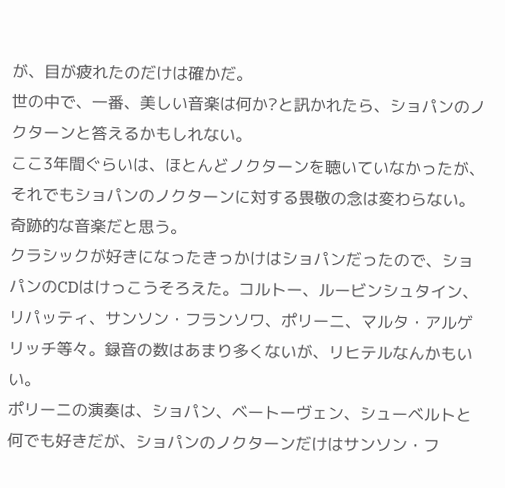が、目が疲れたのだけは確かだ。
世の中で、一番、美しい音楽は何か?と訊かれたら、ショパンのノクターンと答えるかもしれない。
ここ3年間ぐらいは、ほとんどノクターンを聴いていなかったが、それでもショパンのノクターンに対する畏敬の念は変わらない。奇跡的な音楽だと思う。
クラシックが好きになったきっかけはショパンだったので、ショパンのCDはけっこうそろえた。コルトー、ルービンシュタイン、リパッティ、サンソン・フランソワ、ポリーニ、マルタ・アルゲリッチ等々。録音の数はあまり多くないが、リヒテルなんかもいい。
ポリーニの演奏は、ショパン、ベートーヴェン、シューベルトと何でも好きだが、ショパンのノクターンだけはサンソン・フ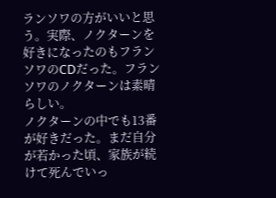ランソワの方がいいと思う。実際、ノクターンを好きになったのもフランソワのCDだった。フランソワのノクターンは素晴らしい。
ノクターンの中でも13番が好きだった。まだ自分が若かった頃、家族が続けて死んでいっ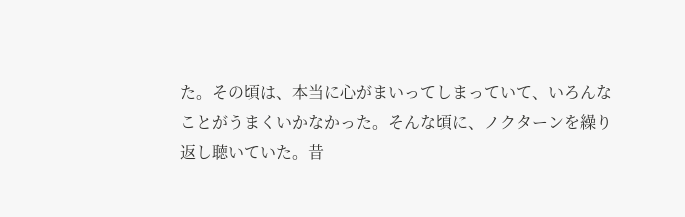た。その頃は、本当に心がまいってしまっていて、いろんなことがうまくいかなかった。そんな頃に、ノクターンを繰り返し聴いていた。昔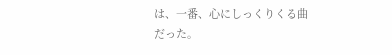は、一番、心にしっくりくる曲だった。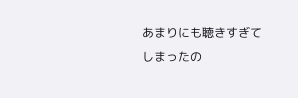あまりにも聴きすぎてしまったの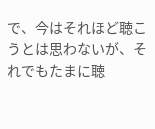で、今はそれほど聴こうとは思わないが、それでもたまに聴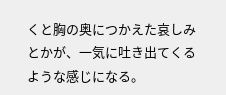くと胸の奥につかえた哀しみとかが、一気に吐き出てくるような感じになる。